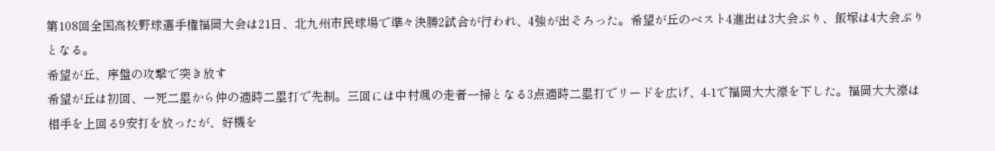第108回全国高校野球選手権福岡大会は21日、北九州市民球場で準々決勝2試合が行われ、4強が出そろった。希望が丘のベスト4進出は3大会ぶり、飯塚は4大会ぶりとなる。
希望が丘、序盤の攻撃で突き放す
希望が丘は初回、一死二塁から仲の適時二塁打で先制。三回には中村颯の走者一掃となる3点適時二塁打でリードを広げ、4-1で福岡大大濠を下した。福岡大大濠は相手を上回る9安打を放ったが、好機を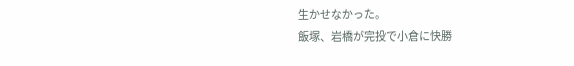生かせなかった。
飯塚、岩橋が完投で小倉に快勝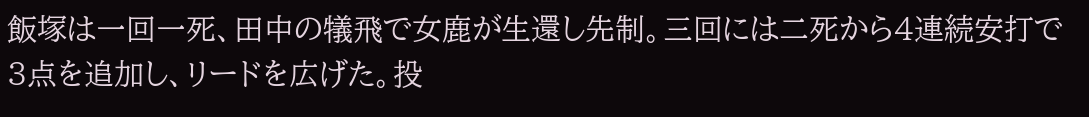飯塚は一回一死、田中の犠飛で女鹿が生還し先制。三回には二死から4連続安打で3点を追加し、リードを広げた。投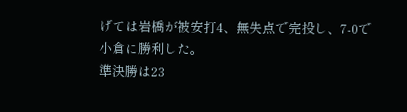げては岩橋が被安打4、無失点で完投し、7-0で小倉に勝利した。
準決勝は23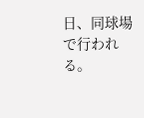日、同球場で行われる。